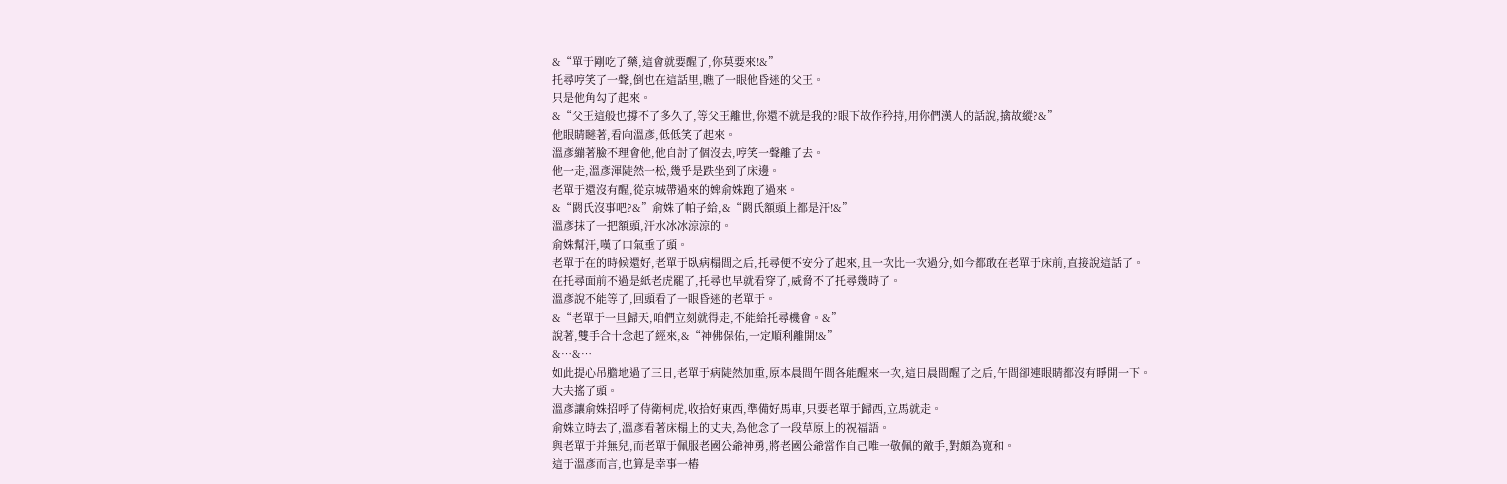&“單于剛吃了藥,這會就要醒了,你莫要來!&”
托尋哼笑了一聲,倒也在這話里,瞧了一眼他昏迷的父王。
只是他角勾了起來。
&“父王這般也撐不了多久了,等父王離世,你還不就是我的?眼下故作矜持,用你們漢人的話說,擒故縱?&”
他眼睛瞇著,看向溫彥,低低笑了起來。
溫彥繃著臉不理會他,他自討了個沒去,哼笑一聲離了去。
他一走,溫彥渾陡然一松,幾乎是跌坐到了床邊。
老單于還沒有醒,從京城帶過來的婢俞姝跑了過來。
&“閼氏沒事吧?&”俞姝了帕子給,&“閼氏額頭上都是汗!&”
溫彥抹了一把額頭,汗水冰冰涼涼的。
俞姝幫汗,嘆了口氣垂了頭。
老單于在的時候還好,老單于臥病榻間之后,托尋便不安分了起來,且一次比一次過分,如今都敢在老單于床前,直接說這話了。
在托尋面前不過是紙老虎罷了,托尋也早就看穿了,威脅不了托尋幾時了。
溫彥說不能等了,回頭看了一眼昏迷的老單于。
&“老單于一旦歸天,咱們立刻就得走,不能給托尋機會。&”
說著,雙手合十念起了經來,&“神佛保佑,一定順利離開!&”
&…&…
如此提心吊膽地過了三日,老單于病陡然加重,原本晨間午間各能醒來一次,這日晨間醒了之后,午間卻連眼睛都沒有睜開一下。
大夫搖了頭。
溫彥讓俞姝招呼了侍衛柯虎,收拾好東西,準備好馬車,只要老單于歸西,立馬就走。
俞姝立時去了,溫彥看著床榻上的丈夫,為他念了一段草原上的祝福語。
與老單于并無兒,而老單于佩服老國公爺神勇,將老國公爺當作自己唯一敬佩的敵手,對頗為寬和。
這于溫彥而言,也算是幸事一樁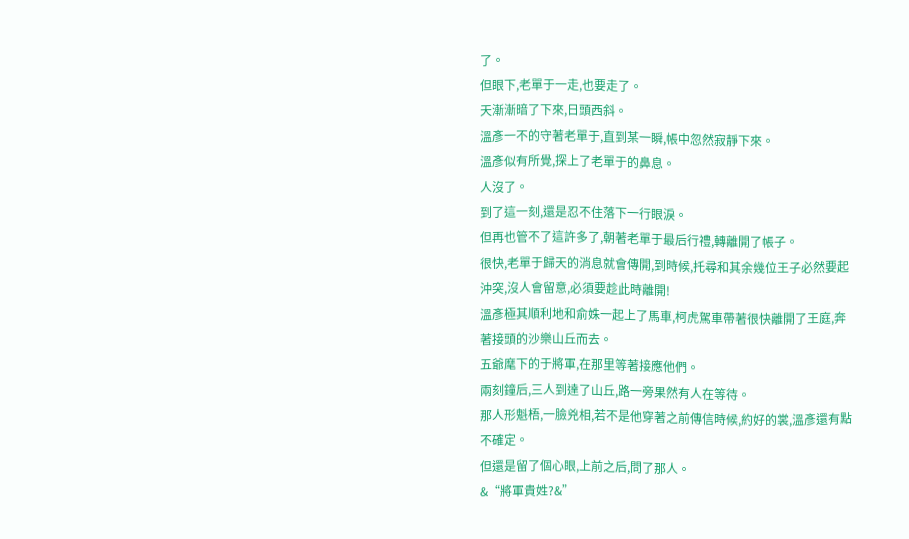了。
但眼下,老單于一走,也要走了。
天漸漸暗了下來,日頭西斜。
溫彥一不的守著老單于,直到某一瞬,帳中忽然寂靜下來。
溫彥似有所覺,探上了老單于的鼻息。
人沒了。
到了這一刻,還是忍不住落下一行眼淚。
但再也管不了這許多了,朝著老單于最后行禮,轉離開了帳子。
很快,老單于歸天的消息就會傳開,到時候,托尋和其余幾位王子必然要起沖突,沒人會留意,必須要趁此時離開!
溫彥極其順利地和俞姝一起上了馬車,柯虎駕車帶著很快離開了王庭,奔著接頭的沙樂山丘而去。
五爺麾下的于將軍,在那里等著接應他們。
兩刻鐘后,三人到達了山丘,路一旁果然有人在等待。
那人形魁梧,一臉兇相,若不是他穿著之前傳信時候,約好的裳,溫彥還有點不確定。
但還是留了個心眼,上前之后,問了那人。
&“將軍貴姓?&”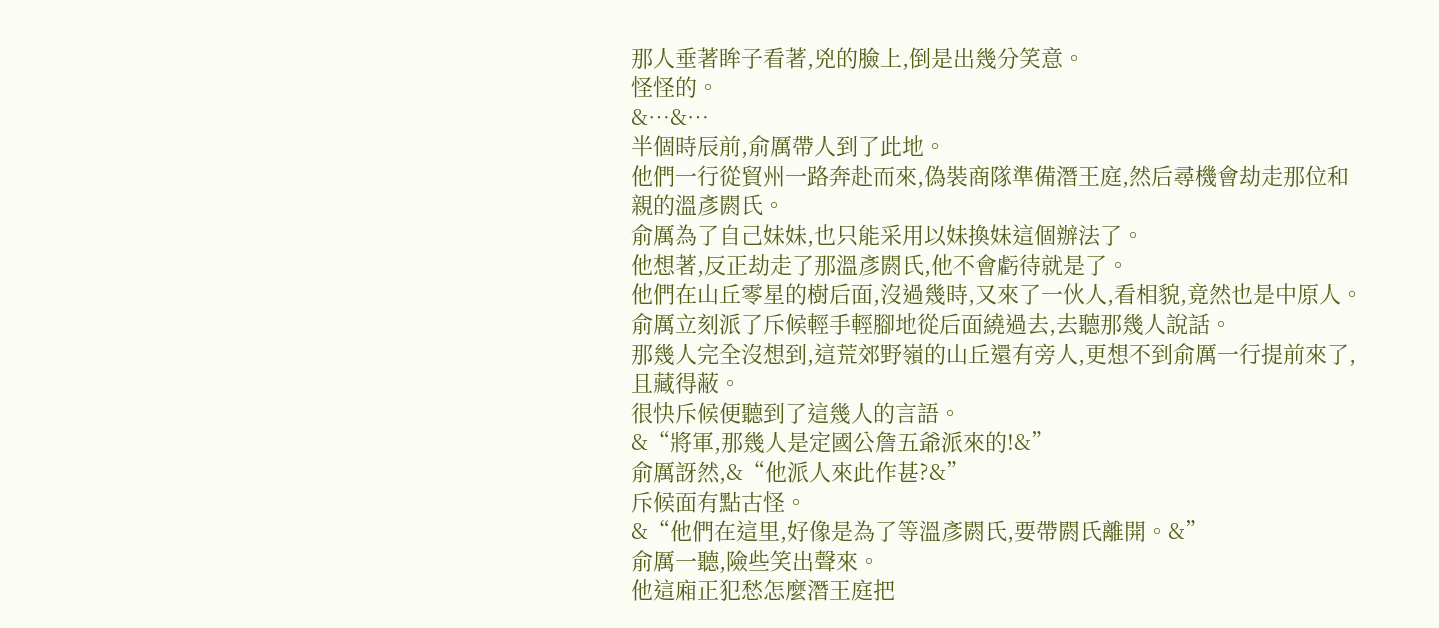那人垂著眸子看著,兇的臉上,倒是出幾分笑意。
怪怪的。
&…&…
半個時辰前,俞厲帶人到了此地。
他們一行從貿州一路奔赴而來,偽裝商隊準備潛王庭,然后尋機會劫走那位和親的溫彥閼氏。
俞厲為了自己妹妹,也只能采用以妹換妹這個辦法了。
他想著,反正劫走了那溫彥閼氏,他不會虧待就是了。
他們在山丘零星的樹后面,沒過幾時,又來了一伙人,看相貌,竟然也是中原人。
俞厲立刻派了斥候輕手輕腳地從后面繞過去,去聽那幾人說話。
那幾人完全沒想到,這荒郊野嶺的山丘還有旁人,更想不到俞厲一行提前來了,且藏得蔽。
很快斥候便聽到了這幾人的言語。
&“將軍,那幾人是定國公詹五爺派來的!&”
俞厲訝然,&“他派人來此作甚?&”
斥候面有點古怪。
&“他們在這里,好像是為了等溫彥閼氏,要帶閼氏離開。&”
俞厲一聽,險些笑出聲來。
他這廂正犯愁怎麼潛王庭把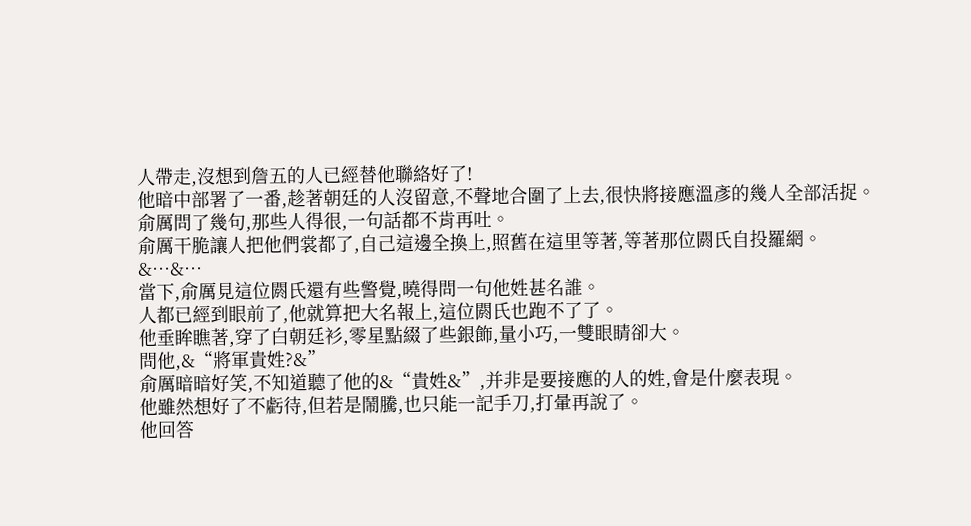人帶走,沒想到詹五的人已經替他聯絡好了!
他暗中部署了一番,趁著朝廷的人沒留意,不聲地合圍了上去,很快將接應溫彥的幾人全部活捉。
俞厲問了幾句,那些人得很,一句話都不肯再吐。
俞厲干脆讓人把他們裳都了,自己這邊全換上,照舊在這里等著,等著那位閼氏自投羅網。
&…&…
當下,俞厲見這位閼氏還有些警覺,曉得問一句他姓甚名誰。
人都已經到眼前了,他就算把大名報上,這位閼氏也跑不了了。
他垂眸瞧著,穿了白朝廷衫,零星點綴了些銀飾,量小巧,一雙眼睛卻大。
問他,&“將軍貴姓?&”
俞厲暗暗好笑,不知道聽了他的&“貴姓&”,并非是要接應的人的姓,會是什麼表現。
他雖然想好了不虧待,但若是鬧騰,也只能一記手刀,打暈再說了。
他回答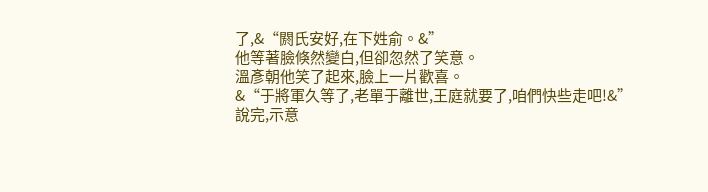了,&“閼氏安好,在下姓俞。&”
他等著臉倏然變白,但卻忽然了笑意。
溫彥朝他笑了起來,臉上一片歡喜。
&“于將軍久等了,老單于離世,王庭就要了,咱們快些走吧!&”
說完,示意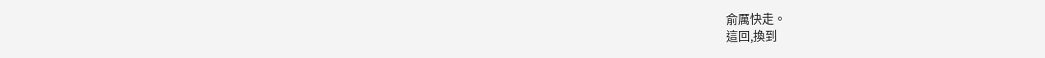俞厲快走。
這回,換到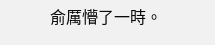俞厲懵了一時。